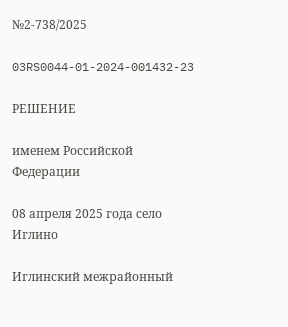№2-738/2025

03RS0044-01-2024-001432-23

РЕШЕНИЕ

именем Российской Федерации

08 апреля 2025 года село Иглино

Иглинский межрайонный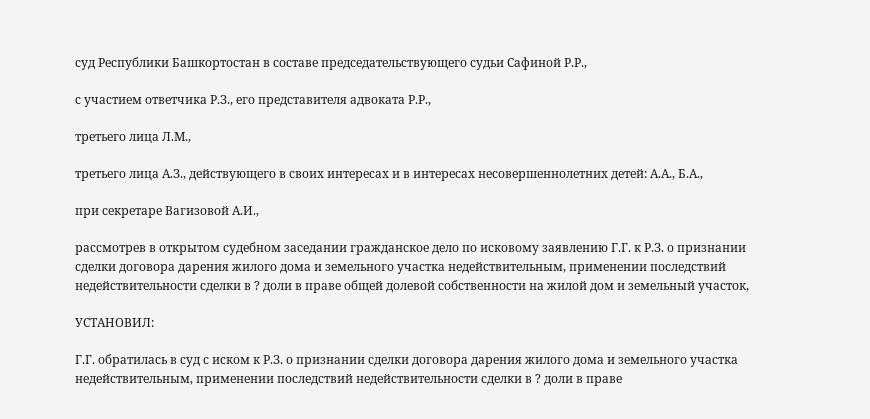суд Республики Башкортостан в составе председательствующего судьи Сафиной Р.Р.,

с участием ответчика Р.З., его представителя адвоката Р.Р.,

третьего лица Л.М.,

третьего лица А.З., действующего в своих интересах и в интересах несовершеннолетних детей: А.А., Б.А.,

при секретаре Вагизовой А.И.,

рассмотрев в открытом судебном заседании гражданское дело по исковому заявлению Г.Г. к Р.З. о признании сделки договора дарения жилого дома и земельного участка недействительным, применении последствий недействительности сделки в ? доли в праве общей долевой собственности на жилой дом и земельный участок,

УСТАНОВИЛ:

Г.Г. обратилась в суд с иском к Р.З. о признании сделки договора дарения жилого дома и земельного участка недействительным, применении последствий недействительности сделки в ? доли в праве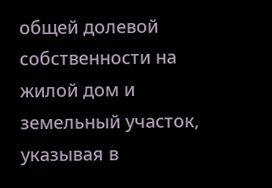общей долевой собственности на жилой дом и земельный участок, указывая в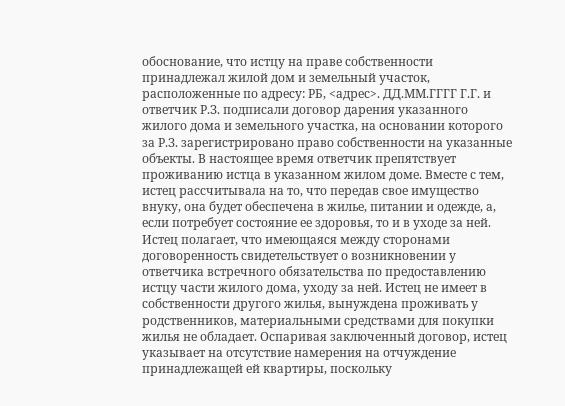обоснование, что истцу на праве собственности принадлежал жилой дом и земельный участок, расположенные по адресу: РБ, <адрес>. ДД.ММ.ГГГГ Г.Г. и ответчик Р.З. подписали договор дарения указанного жилого дома и земельного участка, на основании которого за Р.З. зарегистрировано право собственности на указанные объекты. В настоящее время ответчик препятствует проживанию истца в указанном жилом доме. Вместе с тем, истец рассчитывала на то, что передав свое имущество внуку, она будет обеспечена в жилье, питании и одежде, а, если потребует состояние ее здоровья, то и в уходе за ней. Истец полагает, что имеющаяся между сторонами договоренность свидетельствует о возникновении у ответчика встречного обязательства по предоставлению истцу части жилого дома, уходу за ней. Истец не имеет в собственности другого жилья, вынуждена проживать у родственников, материальными средствами для покупки жилья не обладает. Оспаривая заключенный договор, истец указывает на отсутствие намерения на отчуждение принадлежащей ей квартиры, поскольку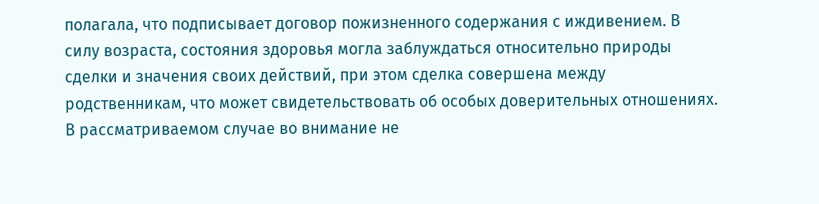полагала, что подписывает договор пожизненного содержания с иждивением. В силу возраста, состояния здоровья могла заблуждаться относительно природы сделки и значения своих действий, при этом сделка совершена между родственникам, что может свидетельствовать об особых доверительных отношениях. В рассматриваемом случае во внимание не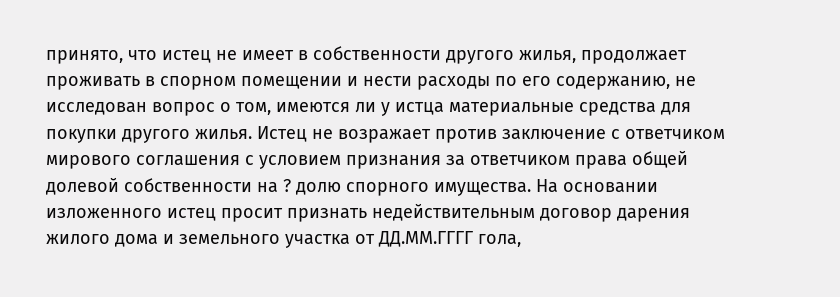принято, что истец не имеет в собственности другого жилья, продолжает проживать в спорном помещении и нести расходы по его содержанию, не исследован вопрос о том, имеются ли у истца материальные средства для покупки другого жилья. Истец не возражает против заключение с ответчиком мирового соглашения с условием признания за ответчиком права общей долевой собственности на ? долю спорного имущества. На основании изложенного истец просит признать недействительным договор дарения жилого дома и земельного участка от ДД.ММ.ГГГГ гола,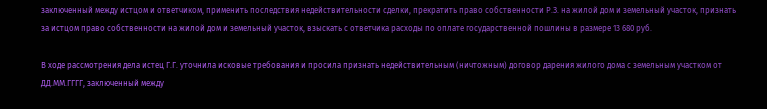заключенный между истцом и ответчиком, применить последствия недействительности сделки, прекратить право собственности Р.З. на жилой дом и земельный участок, признать за истцом право собственности на жилой дом и земельный участок, взыскать с ответчика расходы по оплате государственной пошлины в размере 13 680 руб.

В ходе рассмотрения дела истец Г.Г. уточнила исковые требования и просила признать недействительным (ничтожным) договор дарения жилого дома с земельным участком от ДД.ММ.ГГГГ, заключенный между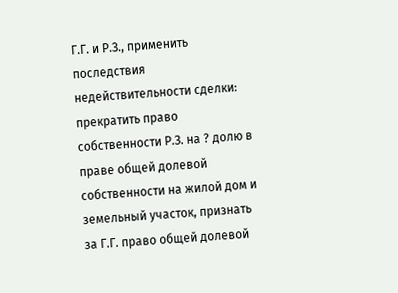Г.Г. и Р.З., применить последствия недействительности сделки: прекратить право собственности Р.З. на ? долю в праве общей долевой собственности на жилой дом и земельный участок, признать за Г.Г. право общей долевой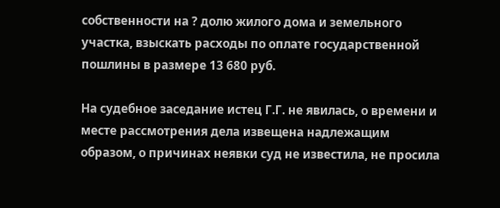собственности на ? долю жилого дома и земельного участка, взыскать расходы по оплате государственной пошлины в размере 13 680 руб.

На судебное заседание истец Г.Г. не явилась, о времени и месте рассмотрения дела извещена надлежащим образом, о причинах неявки суд не известила, не просила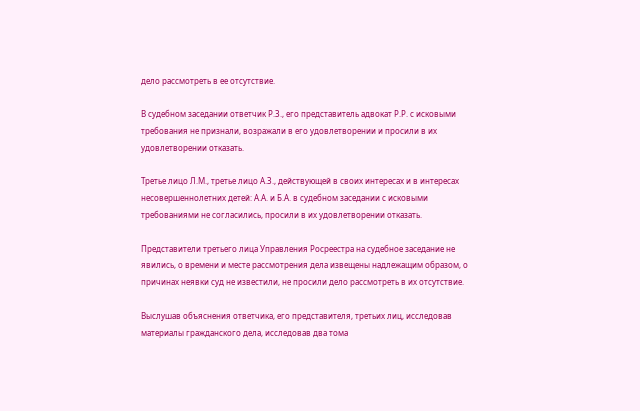дело рассмотреть в ее отсутствие.

В судебном заседании ответчик Р.З., его представитель адвокат Р.Р. с исковыми требования не признали, возражали в его удовлетворении и просили в их удовлетворении отказать.

Третье лицо Л.М., третье лицо А.З., действующей в своих интересах и в интересах несовершеннолетних детей: А.А. и Б.А. в судебном заседании с исковыми требованиями не согласились, просили в их удовлетворении отказать.

Представители третьего лица Управления Росреестра на судебное заседание не явились, о времени и месте рассмотрения дела извещены надлежащим образом, о причинах неявки суд не известили, не просили дело рассмотреть в их отсутствие.

Выслушав объяснения ответчика, его представителя, третьих лиц, исследовав материалы гражданского дела, исследовав два тома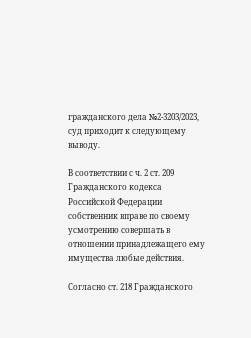гражданского дела №2-3203/2023, суд приходит к следующему выводу.

В соответствии с ч. 2 ст. 209 Гражданского кодекса Российской Федерации собственник вправе по своему усмотрению совершать в отношении принадлежащего ему имущества любые действия.

Согласно ст. 218 Гражданского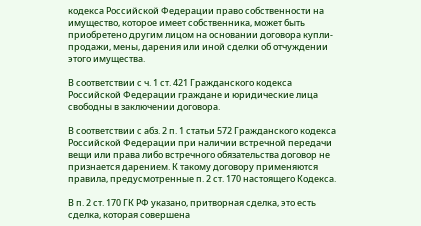кодекса Российской Федерации право собственности на имущество, которое имеет собственника, может быть приобретено другим лицом на основании договора купли-продажи, мены, дарения или иной сделки об отчуждении этого имущества.

В соответствии с ч. 1 ст. 421 Гражданского кодекса Российской Федерации граждане и юридические лица свободны в заключении договора.

В соответствии с абз. 2 п. 1 статьи 572 Гражданского кодекса Российской Федерации при наличии встречной передачи вещи или права либо встречного обязательства договор не признается дарением. К такому договору применяются правила, предусмотренные п. 2 ст. 170 настоящего Кодекса.

В п. 2 ст. 170 ГК РФ указано, притворная сделка, это есть сделка, которая совершена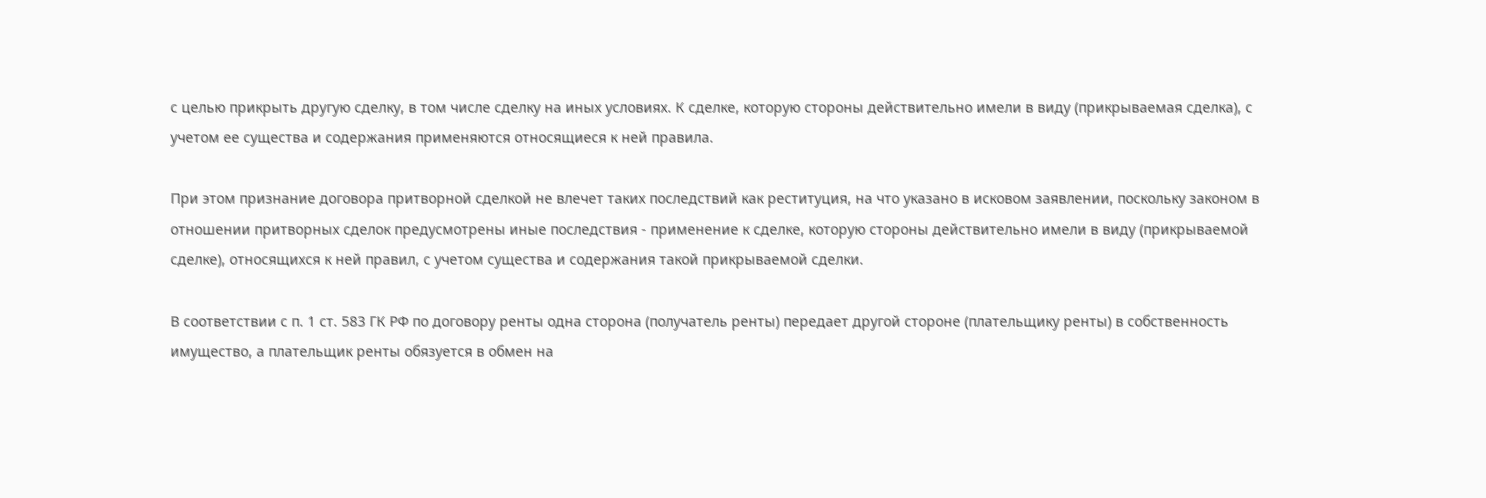с целью прикрыть другую сделку, в том числе сделку на иных условиях. К сделке, которую стороны действительно имели в виду (прикрываемая сделка), с учетом ее существа и содержания применяются относящиеся к ней правила.

При этом признание договора притворной сделкой не влечет таких последствий как реституция, на что указано в исковом заявлении, поскольку законом в отношении притворных сделок предусмотрены иные последствия - применение к сделке, которую стороны действительно имели в виду (прикрываемой сделке), относящихся к ней правил, с учетом существа и содержания такой прикрываемой сделки.

В соответствии с п. 1 ст. 583 ГК РФ по договору ренты одна сторона (получатель ренты) передает другой стороне (плательщику ренты) в собственность имущество, а плательщик ренты обязуется в обмен на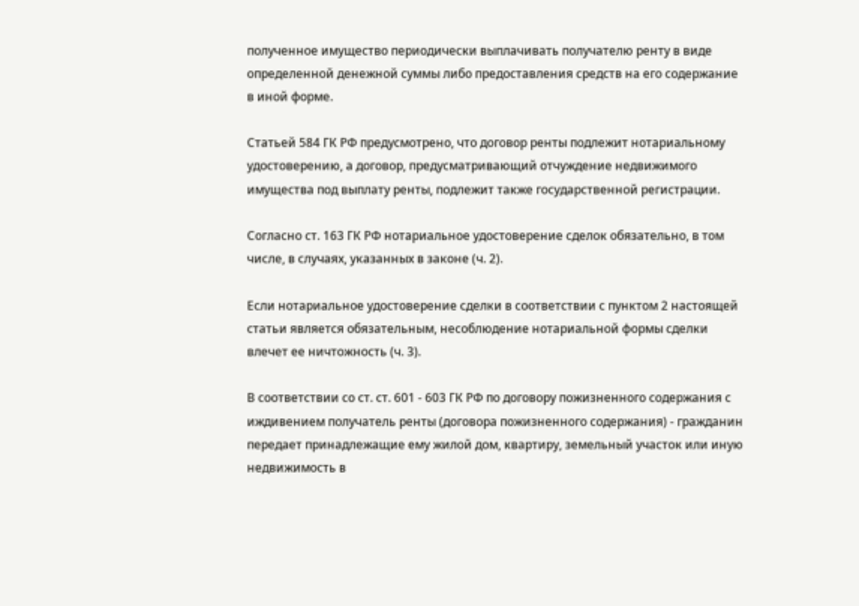полученное имущество периодически выплачивать получателю ренту в виде определенной денежной суммы либо предоставления средств на его содержание в иной форме.

Статьей 584 ГК РФ предусмотрено, что договор ренты подлежит нотариальному удостоверению, а договор, предусматривающий отчуждение недвижимого имущества под выплату ренты, подлежит также государственной регистрации.

Согласно ст. 163 ГК РФ нотариальное удостоверение сделок обязательно, в том числе, в случаях, указанных в законе (ч. 2).

Если нотариальное удостоверение сделки в соответствии с пунктом 2 настоящей статьи является обязательным, несоблюдение нотариальной формы сделки влечет ее ничтожность (ч. 3).

В соответствии со ст. ст. 601 - 603 ГК РФ по договору пожизненного содержания с иждивением получатель ренты (договора пожизненного содержания) - гражданин передает принадлежащие ему жилой дом, квартиру, земельный участок или иную недвижимость в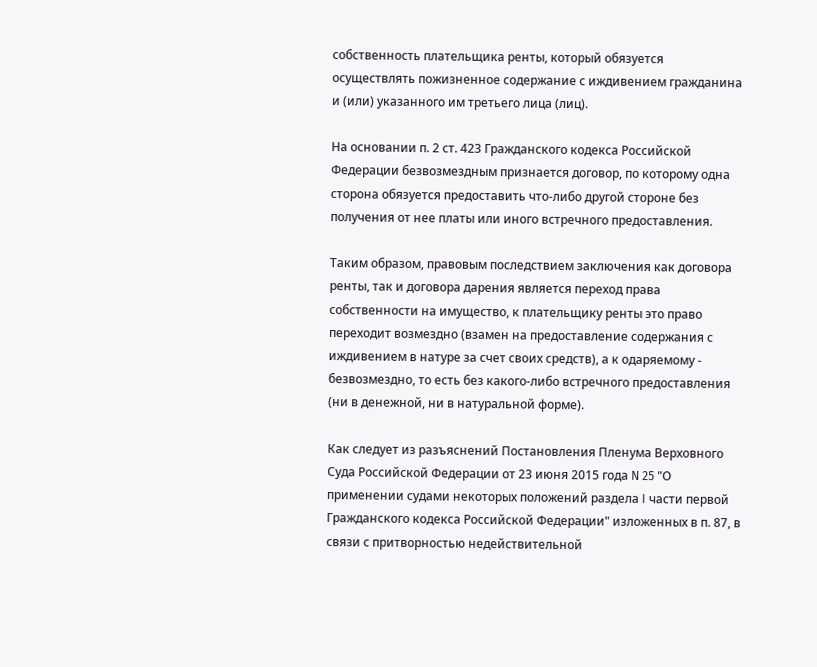собственность плательщика ренты, который обязуется осуществлять пожизненное содержание с иждивением гражданина и (или) указанного им третьего лица (лиц).

На основании п. 2 ст. 423 Гражданского кодекса Российской Федерации безвозмездным признается договор, по которому одна сторона обязуется предоставить что-либо другой стороне без получения от нее платы или иного встречного предоставления.

Таким образом, правовым последствием заключения как договора ренты, так и договора дарения является переход права собственности на имущество, к плательщику ренты это право переходит возмездно (взамен на предоставление содержания с иждивением в натуре за счет своих средств), а к одаряемому - безвозмездно, то есть без какого-либо встречного предоставления (ни в денежной, ни в натуральной форме).

Как следует из разъяснений Постановления Пленума Верховного Суда Российской Федерации от 23 июня 2015 года N 25 "О применении судами некоторых положений раздела I части первой Гражданского кодекса Российской Федерации" изложенных в п. 87, в связи с притворностью недействительной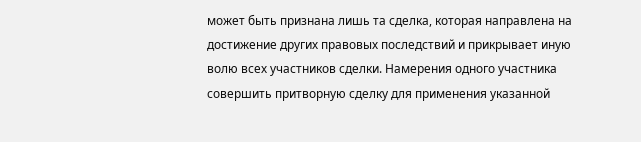может быть признана лишь та сделка, которая направлена на достижение других правовых последствий и прикрывает иную волю всех участников сделки. Намерения одного участника совершить притворную сделку для применения указанной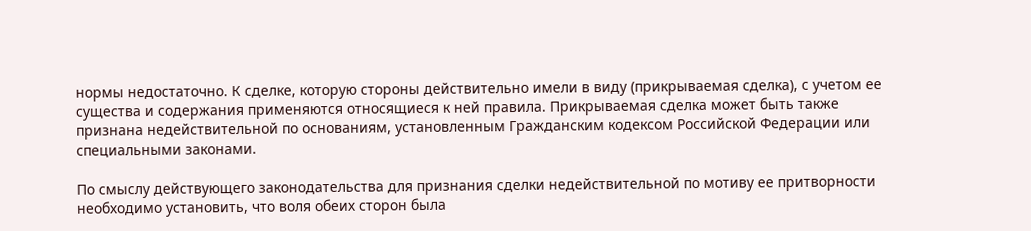нормы недостаточно. К сделке, которую стороны действительно имели в виду (прикрываемая сделка), с учетом ее существа и содержания применяются относящиеся к ней правила. Прикрываемая сделка может быть также признана недействительной по основаниям, установленным Гражданским кодексом Российской Федерации или специальными законами.

По смыслу действующего законодательства для признания сделки недействительной по мотиву ее притворности необходимо установить, что воля обеих сторон была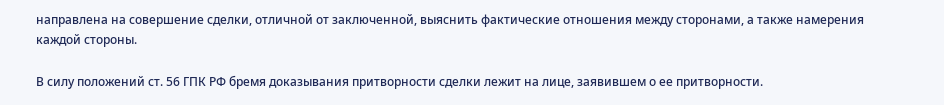направлена на совершение сделки, отличной от заключенной, выяснить фактические отношения между сторонами, а также намерения каждой стороны.

В силу положений ст. 56 ГПК РФ бремя доказывания притворности сделки лежит на лице, заявившем о ее притворности.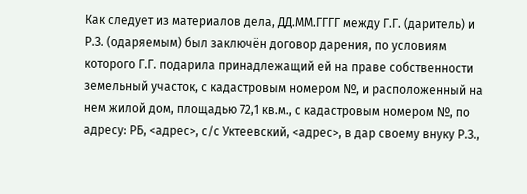Как следует из материалов дела, ДД.ММ.ГГГГ между Г.Г. (даритель) и Р.З. (одаряемым) был заключён договор дарения, по условиям которого Г.Г. подарила принадлежащий ей на праве собственности земельный участок, с кадастровым номером №, и расположенный на нем жилой дом, площадью 72,1 кв.м., с кадастровым номером №, по адресу: РБ, <адрес>, с/с Уктеевский, <адрес>, в дар своему внуку Р.З.,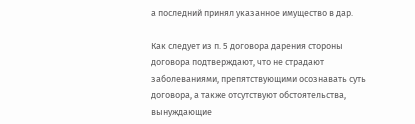а последний принял указанное имущество в дар.

Как следует из п. 5 договора дарения стороны договора подтверждают, что не страдают заболеваниями, препятствующими осознавать суть договора, а также отсутствуют обстоятельства, вынуждающие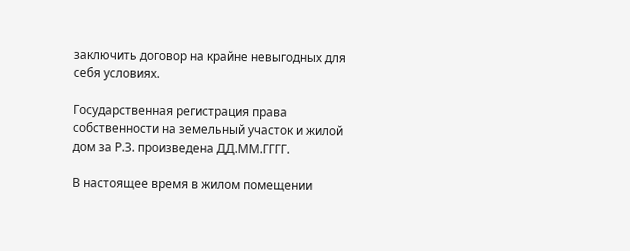заключить договор на крайне невыгодных для себя условиях.

Государственная регистрация права собственности на земельный участок и жилой дом за Р.З. произведена ДД.ММ.ГГГГ.

В настоящее время в жилом помещении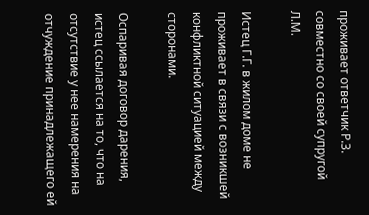проживает ответчик Р.З. совместно со своей супругой Л.М.

Истец Г.Г. в жилом доме не проживает в связи с возникшей конфликтной ситуацией между сторонами.

Оспаривая договор дарения, истец ссылается на то, что на отсутствие у нее намерения на отчуждение принадлежащего ей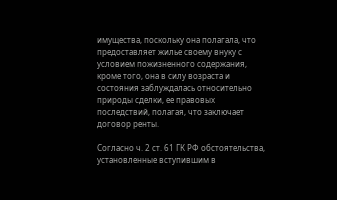имущества, поскольку она полагала, что предоставляет жилье своему внуку с условием пожизненного содержания, кроме того, она в силу возраста и состояния заблуждалась относительно природы сделки, ее правовых последствий, полагая, что заключает договор ренты.

Согласно ч. 2 ст. 61 ГК РФ обстоятельства, установленные вступившим в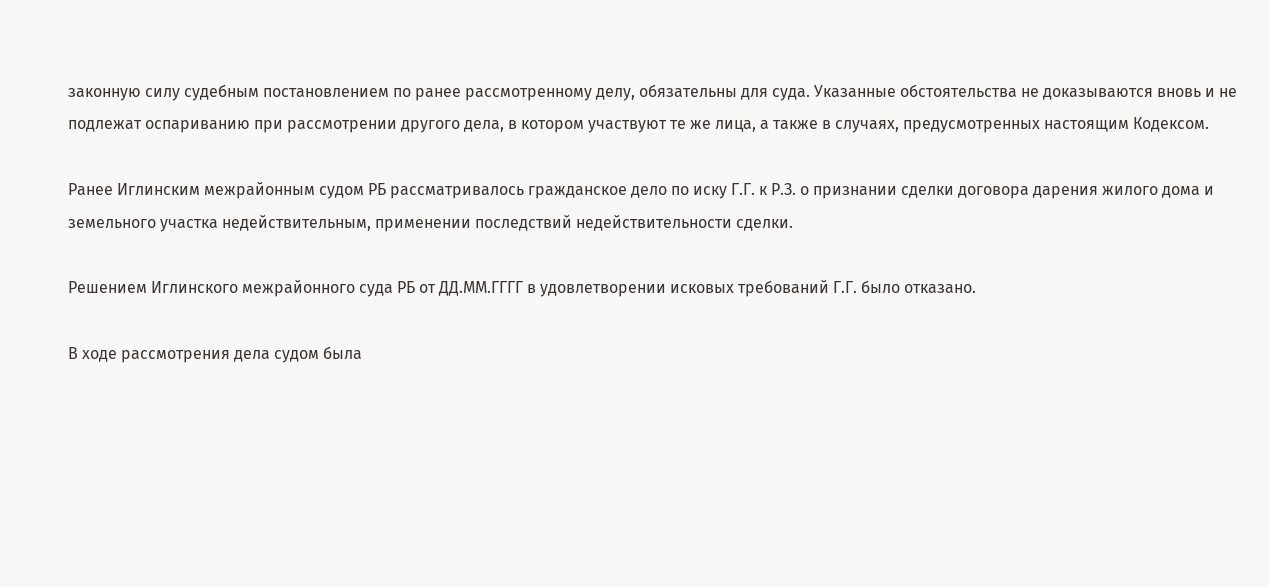законную силу судебным постановлением по ранее рассмотренному делу, обязательны для суда. Указанные обстоятельства не доказываются вновь и не подлежат оспариванию при рассмотрении другого дела, в котором участвуют те же лица, а также в случаях, предусмотренных настоящим Кодексом.

Ранее Иглинским межрайонным судом РБ рассматривалось гражданское дело по иску Г.Г. к Р.З. о признании сделки договора дарения жилого дома и земельного участка недействительным, применении последствий недействительности сделки.

Решением Иглинского межрайонного суда РБ от ДД.ММ.ГГГГ в удовлетворении исковых требований Г.Г. было отказано.

В ходе рассмотрения дела судом была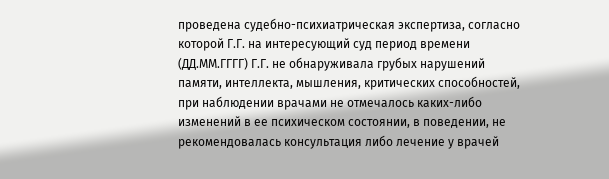проведена судебно-психиатрическая экспертиза, согласно которой Г.Г. на интересующий суд период времени (ДД.ММ.ГГГГ) Г.Г. не обнаруживала грубых нарушений памяти, интеллекта, мышления, критических способностей, при наблюдении врачами не отмечалось каких-либо изменений в ее психическом состоянии, в поведении, не рекомендовалась консультация либо лечение у врачей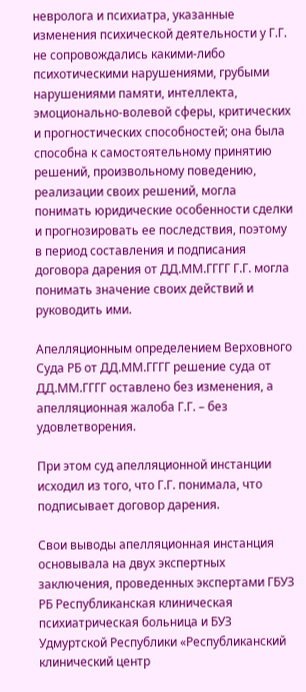невролога и психиатра, указанные изменения психической деятельности у Г.Г. не сопровождались какими-либо психотическими нарушениями, грубыми нарушениями памяти, интеллекта, эмоционально-волевой сферы, критических и прогностических способностей; она была способна к самостоятельному принятию решений, произвольному поведению, реализации своих решений, могла понимать юридические особенности сделки и прогнозировать ее последствия, поэтому в период составления и подписания договора дарения от ДД.ММ.ГГГГ Г.Г. могла понимать значение своих действий и руководить ими.

Апелляционным определением Верховного Суда РБ от ДД.ММ.ГГГГ решение суда от ДД.ММ.ГГГГ оставлено без изменения, а апелляционная жалоба Г.Г. – без удовлетворения.

При этом суд апелляционной инстанции исходил из того, что Г.Г. понимала, что подписывает договор дарения.

Свои выводы апелляционная инстанция основывала на двух экспертных заключения, проведенных экспертами ГБУЗ РБ Республиканская клиническая психиатрическая больница и БУЗ Удмуртской Республики «Республиканский клинический центр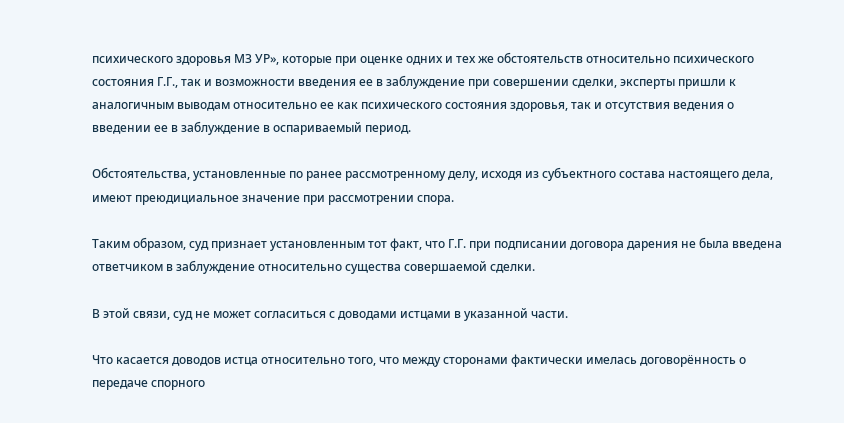психического здоровья МЗ УР», которые при оценке одних и тех же обстоятельств относительно психического состояния Г.Г., так и возможности введения ее в заблуждение при совершении сделки, эксперты пришли к аналогичным выводам относительно ее как психического состояния здоровья, так и отсутствия ведения о введении ее в заблуждение в оспариваемый период.

Обстоятельства, установленные по ранее рассмотренному делу, исходя из субъектного состава настоящего дела, имеют преюдициальное значение при рассмотрении спора.

Таким образом, суд признает установленным тот факт, что Г.Г. при подписании договора дарения не была введена ответчиком в заблуждение относительно существа совершаемой сделки.

В этой связи, суд не может согласиться с доводами истцами в указанной части.

Что касается доводов истца относительно того, что между сторонами фактически имелась договорённость о передаче спорного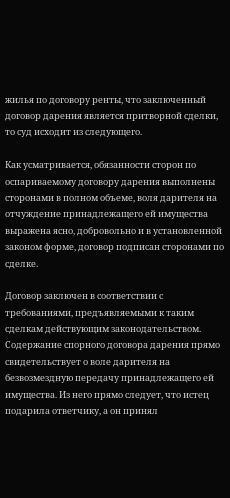жилья по договору ренты, что заключенный договор дарения является притворной сделки, то суд исходит из следующего.

Как усматривается, обязанности сторон по оспариваемому договору дарения выполнены сторонами в полном объеме, воля дарителя на отчуждение принадлежащего ей имущества выражена ясно, добровольно и в установленной законом форме, договор подписан сторонами по сделке.

Договор заключен в соответствии с требованиями, предъявляемыми к таким сделкам действующим законодательством. Содержание спорного договора дарения прямо свидетельствует о воле дарителя на безвозмездную передачу принадлежащего ей имущества. Из него прямо следует, что истец подарила ответчику, а он принял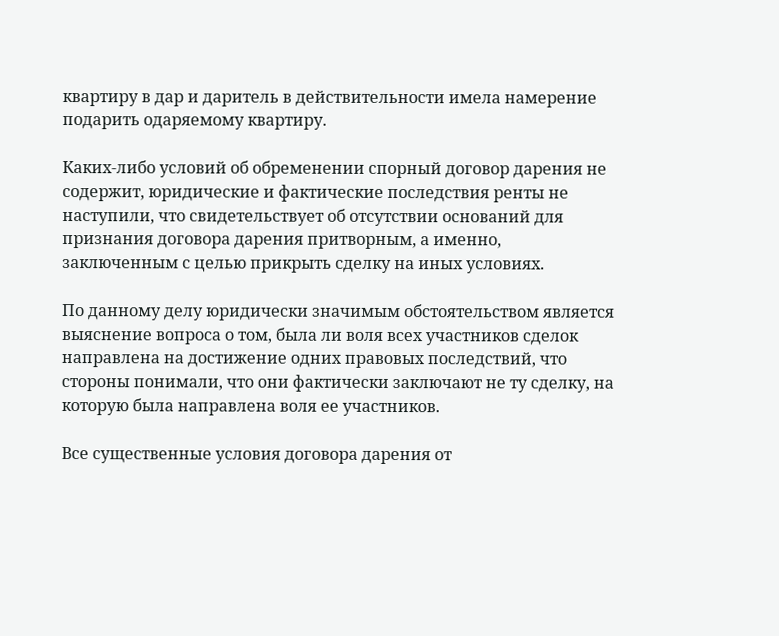квартиру в дар и даритель в действительности имела намерение подарить одаряемому квартиру.

Каких-либо условий об обременении спорный договор дарения не содержит, юридические и фактические последствия ренты не наступили, что свидетельствует об отсутствии оснований для признания договора дарения притворным, а именно, заключенным с целью прикрыть сделку на иных условиях.

По данному делу юридически значимым обстоятельством является выяснение вопроса о том, была ли воля всех участников сделок направлена на достижение одних правовых последствий, что стороны понимали, что они фактически заключают не ту сделку, на которую была направлена воля ее участников.

Все существенные условия договора дарения от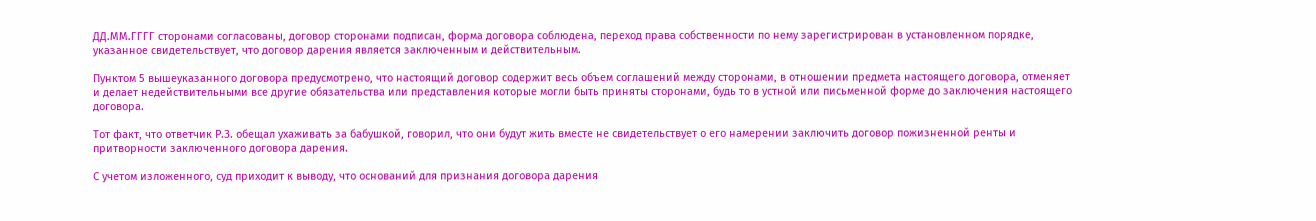ДД.ММ.ГГГГ сторонами согласованы, договор сторонами подписан, форма договора соблюдена, переход права собственности по нему зарегистрирован в установленном порядке, указанное свидетельствует, что договор дарения является заключенным и действительным.

Пунктом 5 вышеуказанного договора предусмотрено, что настоящий договор содержит весь объем соглашений между сторонами, в отношении предмета настоящего договора, отменяет и делает недействительными все другие обязательства или представления которые могли быть приняты сторонами, будь то в устной или письменной форме до заключения настоящего договора.

Тот факт, что ответчик Р.З. обещал ухаживать за бабушкой, говорил, что они будут жить вместе не свидетельствует о его намерении заключить договор пожизненной ренты и притворности заключенного договора дарения.

С учетом изложенного, суд приходит к выводу, что оснований для признания договора дарения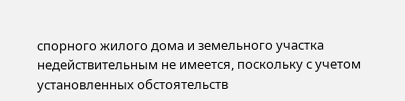спорного жилого дома и земельного участка недействительным не имеется, поскольку с учетом установленных обстоятельств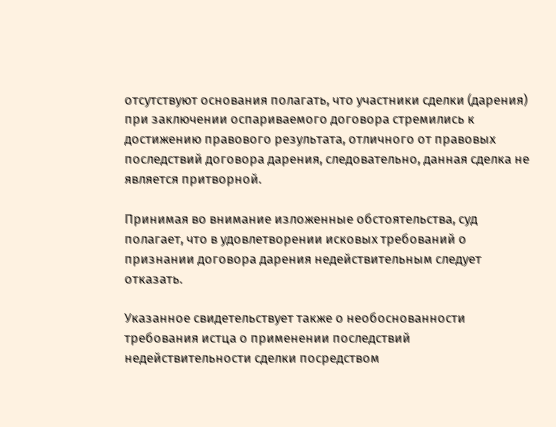отсутствуют основания полагать, что участники сделки (дарения) при заключении оспариваемого договора стремились к достижению правового результата, отличного от правовых последствий договора дарения, следовательно, данная сделка не является притворной.

Принимая во внимание изложенные обстоятельства, суд полагает, что в удовлетворении исковых требований о признании договора дарения недействительным следует отказать.

Указанное свидетельствует также о необоснованности требования истца о применении последствий недействительности сделки посредством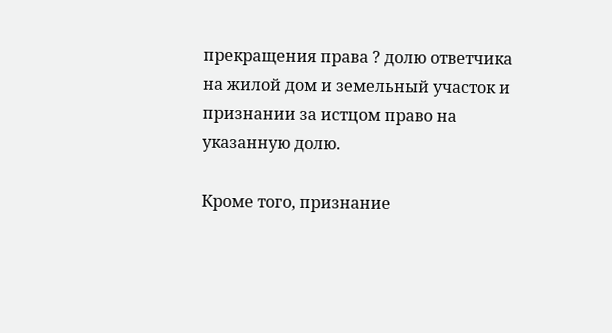прекращения права ? долю ответчика на жилой дом и земельный участок и признании за истцом право на указанную долю.

Кроме того, признание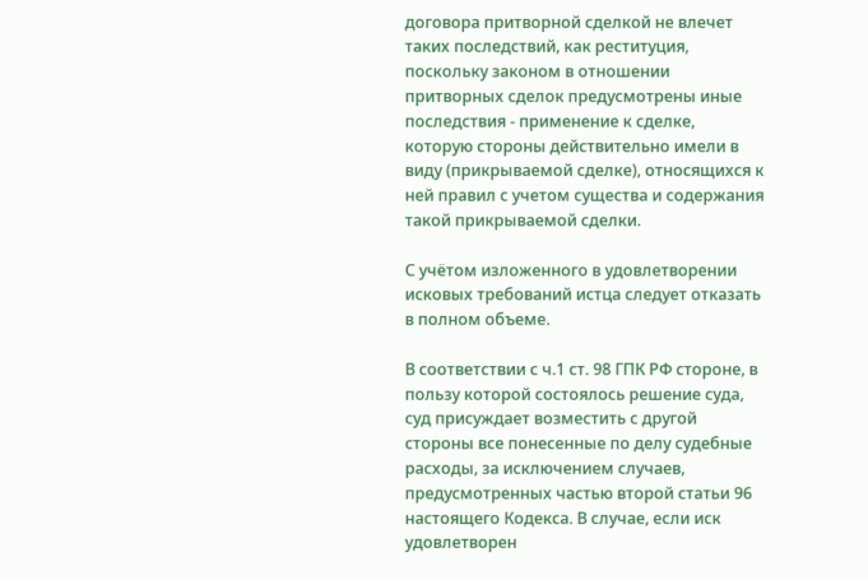договора притворной сделкой не влечет таких последствий, как реституция, поскольку законом в отношении притворных сделок предусмотрены иные последствия - применение к сделке, которую стороны действительно имели в виду (прикрываемой сделке), относящихся к ней правил с учетом существа и содержания такой прикрываемой сделки.

С учётом изложенного в удовлетворении исковых требований истца следует отказать в полном объеме.

В соответствии с ч.1 ст. 98 ГПК РФ стороне, в пользу которой состоялось решение суда, суд присуждает возместить с другой стороны все понесенные по делу судебные расходы, за исключением случаев, предусмотренных частью второй статьи 96 настоящего Кодекса. В случае, если иск удовлетворен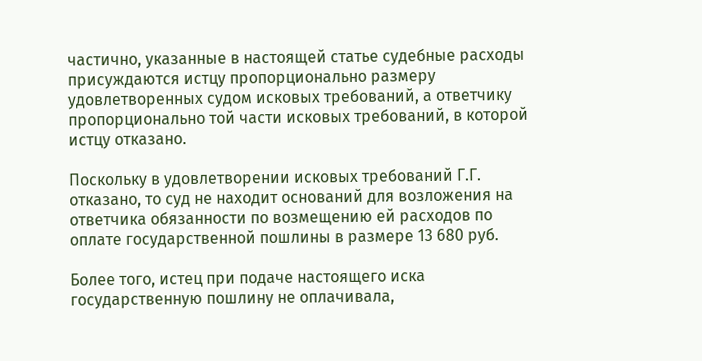частично, указанные в настоящей статье судебные расходы присуждаются истцу пропорционально размеру удовлетворенных судом исковых требований, а ответчику пропорционально той части исковых требований, в которой истцу отказано.

Поскольку в удовлетворении исковых требований Г.Г. отказано, то суд не находит оснований для возложения на ответчика обязанности по возмещению ей расходов по оплате государственной пошлины в размере 13 680 руб.

Более того, истец при подаче настоящего иска государственную пошлину не оплачивала,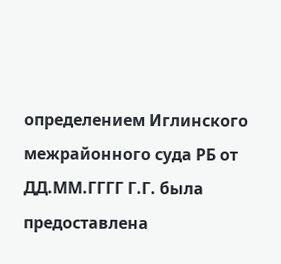определением Иглинского межрайонного суда РБ от ДД.ММ.ГГГГ Г.Г. была предоставлена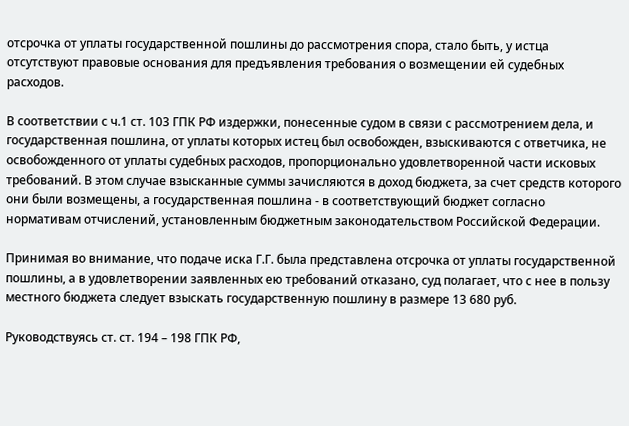отсрочка от уплаты государственной пошлины до рассмотрения спора, стало быть, у истца отсутствуют правовые основания для предъявления требования о возмещении ей судебных расходов.

В соответствии с ч.1 ст. 103 ГПК РФ издержки, понесенные судом в связи с рассмотрением дела, и государственная пошлина, от уплаты которых истец был освобожден, взыскиваются с ответчика, не освобожденного от уплаты судебных расходов, пропорционально удовлетворенной части исковых требований. В этом случае взысканные суммы зачисляются в доход бюджета, за счет средств которого они были возмещены, а государственная пошлина - в соответствующий бюджет согласно нормативам отчислений, установленным бюджетным законодательством Российской Федерации.

Принимая во внимание, что подаче иска Г.Г. была представлена отсрочка от уплаты государственной пошлины, а в удовлетворении заявленных ею требований отказано, суд полагает, что с нее в пользу местного бюджета следует взыскать государственную пошлину в размере 13 680 руб.

Руководствуясь ст. ст. 194 – 198 ГПК РФ,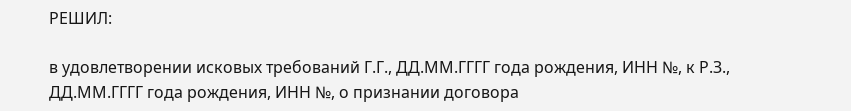РЕШИЛ:

в удовлетворении исковых требований Г.Г., ДД.ММ.ГГГГ года рождения, ИНН №, к Р.З., ДД.ММ.ГГГГ года рождения, ИНН №, о признании договора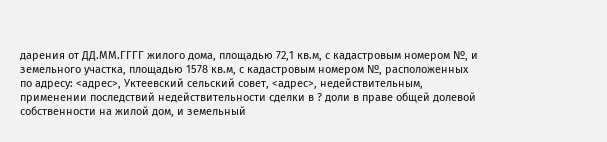дарения от ДД.ММ.ГГГГ жилого дома, площадью 72,1 кв.м, с кадастровым номером №, и земельного участка, площадью 1578 кв.м, с кадастровым номером №, расположенных по адресу: <адрес>, Уктеевский сельский совет, <адрес>, недействительным, применении последствий недействительности сделки в ? доли в праве общей долевой собственности на жилой дом, и земельный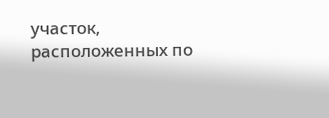участок, расположенных по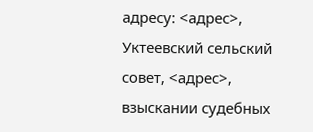адресу: <адрес>, Уктеевский сельский совет, <адрес>, взыскании судебных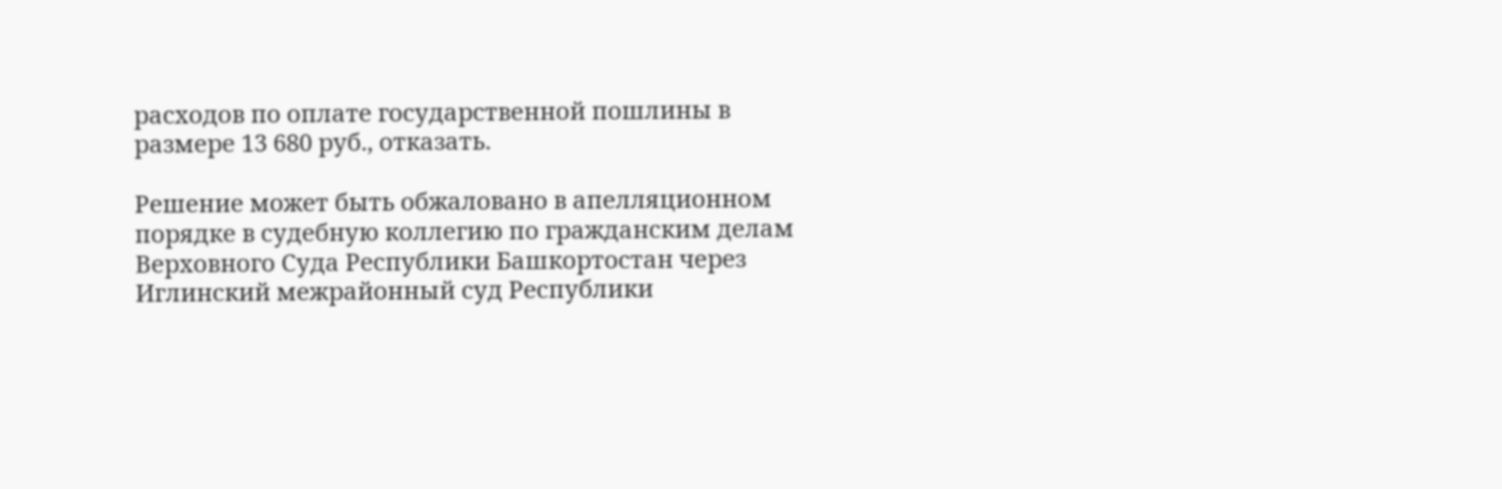расходов по оплате государственной пошлины в размере 13 680 руб., отказать.

Решение может быть обжаловано в апелляционном порядке в судебную коллегию по гражданским делам Верховного Суда Республики Башкортостан через Иглинский межрайонный суд Республики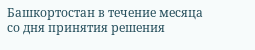Башкортостан в течение месяца со дня принятия решения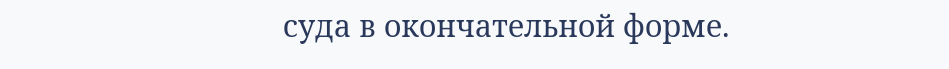суда в окончательной форме.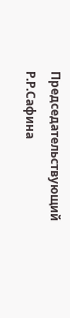Председательствующий Р.Р.Сафина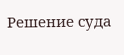Решение суда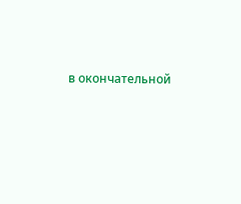в окончательной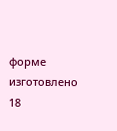форме изготовлено 18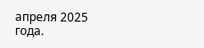апреля 2025 года.